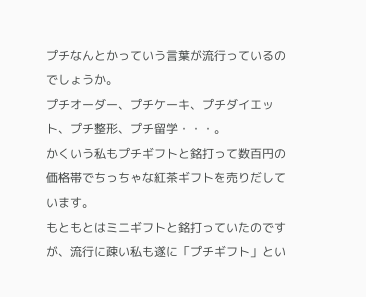プチなんとかっていう言葉が流行っているのでしょうか。
プチオーダー、プチケーキ、プチダイエット、プチ整形、プチ留学・・・。
かくいう私もプチギフトと銘打って数百円の価格帯でちっちゃな紅茶ギフトを売りだしています。
もともとはミニギフトと銘打っていたのですが、流行に疎い私も遂に「プチギフト」とい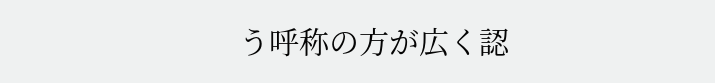う呼称の方が広く認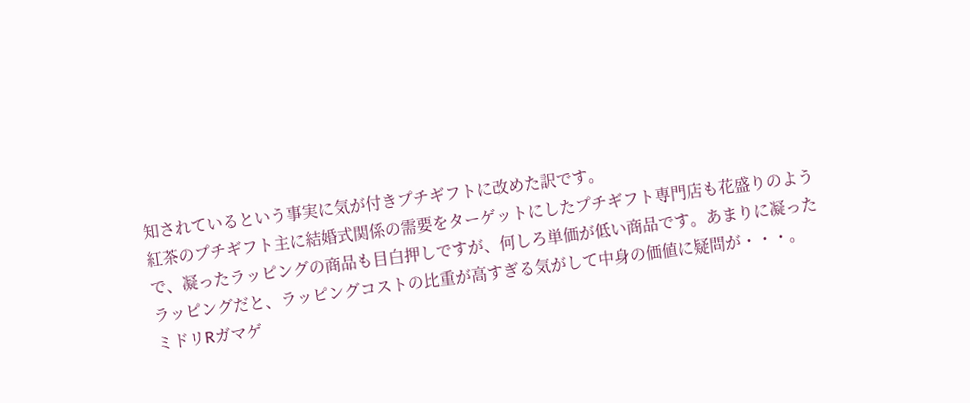知されているという事実に気が付きプチギフトに改めた訳です。
紅茶のプチギフト主に結婚式関係の需要をターゲットにしたプチギフト専門店も花盛りのようで、凝ったラッピングの商品も目白押しですが、何しろ単価が低い商品です。あまりに凝ったラッピングだと、ラッピングコストの比重が高すぎる気がして中身の価値に疑問が・・・。
ミドリRガマゲ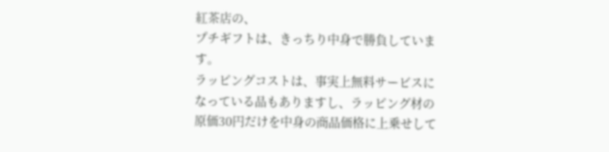紅茶店の、
プチギフトは、きっちり中身で勝負しています。
ラッピングコストは、事実上無料サービスになっている品もありますし、ラッピング材の原価30円だけを中身の商品価格に上乗せして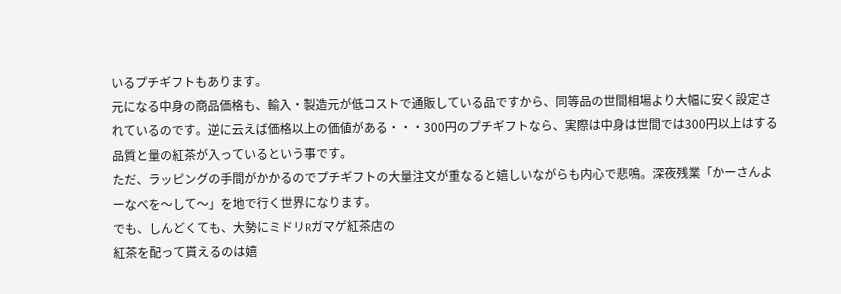いるプチギフトもあります。
元になる中身の商品価格も、輸入・製造元が低コストで通販している品ですから、同等品の世間相場より大幅に安く設定されているのです。逆に云えば価格以上の価値がある・・・300円のプチギフトなら、実際は中身は世間では300円以上はする品質と量の紅茶が入っているという事です。
ただ、ラッピングの手間がかかるのでプチギフトの大量注文が重なると嬉しいながらも内心で悲鳴。深夜残業「かーさんよーなべを〜して〜」を地で行く世界になります。
でも、しんどくても、大勢にミドリRガマゲ紅茶店の
紅茶を配って貰えるのは嬉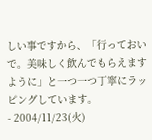しい事ですから、「行っておいで。美味しく飲んでもらえますように」と一つ一つ丁寧にラッピングしています。
- 2004/11/23(火)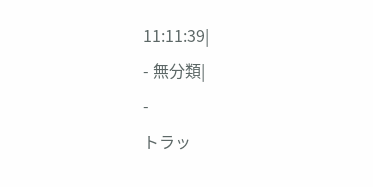11:11:39|
- 無分類|
-
トラッ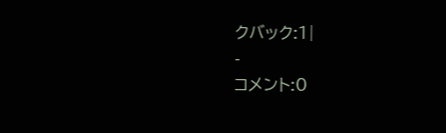クバック:1|
-
コメント:0